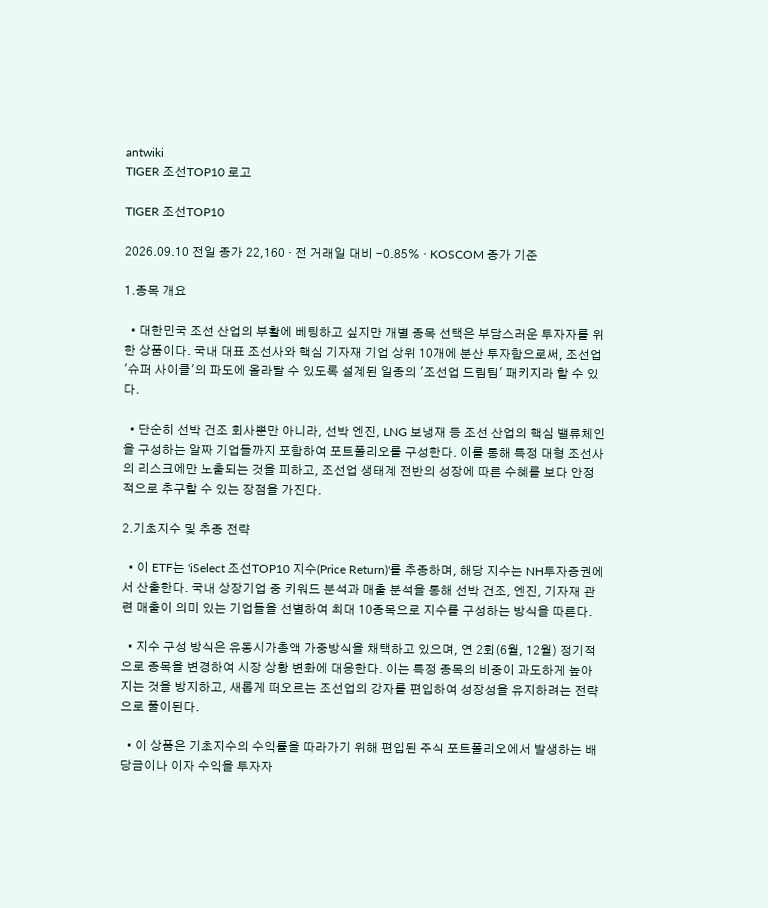antwiki
TIGER 조선TOP10 로고

TIGER 조선TOP10

2026.09.10 전일 종가 22,160 · 전 거래일 대비 -0.85% · KOSCOM 종가 기준

1.종목 개요

  • 대한민국 조선 산업의 부활에 베팅하고 싶지만 개별 종목 선택은 부담스러운 투자자를 위한 상품이다. 국내 대표 조선사와 핵심 기자재 기업 상위 10개에 분산 투자함으로써, 조선업 '슈퍼 사이클'의 파도에 올라탈 수 있도록 설계된 일종의 '조선업 드림팀' 패키지라 할 수 있다.

  • 단순히 선박 건조 회사뿐만 아니라, 선박 엔진, LNG 보냉재 등 조선 산업의 핵심 밸류체인을 구성하는 알짜 기업들까지 포함하여 포트폴리오를 구성한다. 이를 통해 특정 대형 조선사의 리스크에만 노출되는 것을 피하고, 조선업 생태계 전반의 성장에 따른 수혜를 보다 안정적으로 추구할 수 있는 장점을 가진다.

2.기초지수 및 추종 전략

  • 이 ETF는 'iSelect 조선TOP10 지수(Price Return)'를 추종하며, 해당 지수는 NH투자증권에서 산출한다. 국내 상장기업 중 키워드 분석과 매출 분석을 통해 선박 건조, 엔진, 기자재 관련 매출이 의미 있는 기업들을 선별하여 최대 10종목으로 지수를 구성하는 방식을 따른다.

  • 지수 구성 방식은 유동시가총액 가중방식을 채택하고 있으며, 연 2회(6월, 12월) 정기적으로 종목을 변경하여 시장 상황 변화에 대응한다. 이는 특정 종목의 비중이 과도하게 높아지는 것을 방지하고, 새롭게 떠오르는 조선업의 강자를 편입하여 성장성을 유지하려는 전략으로 풀이된다.

  • 이 상품은 기초지수의 수익률을 따라가기 위해 편입된 주식 포트폴리오에서 발생하는 배당금이나 이자 수익을 투자자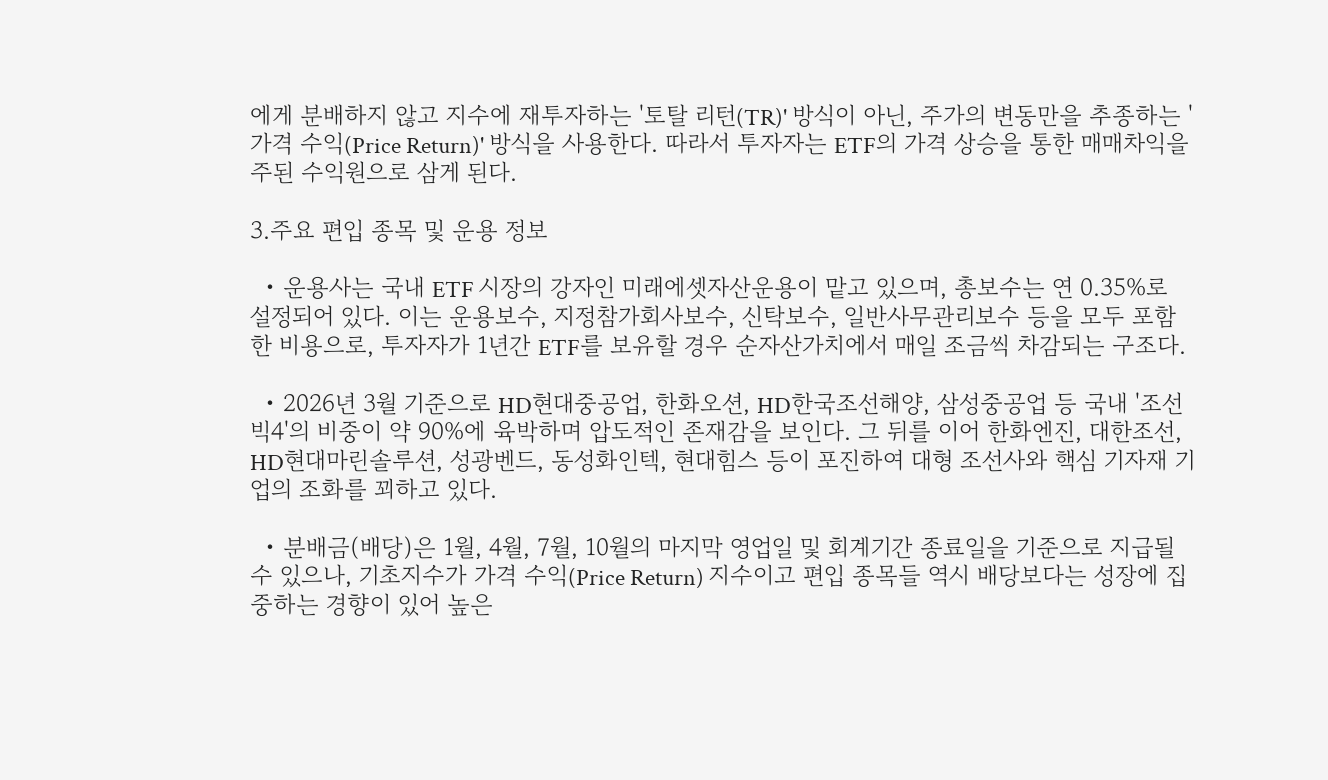에게 분배하지 않고 지수에 재투자하는 '토탈 리턴(TR)' 방식이 아닌, 주가의 변동만을 추종하는 '가격 수익(Price Return)' 방식을 사용한다. 따라서 투자자는 ETF의 가격 상승을 통한 매매차익을 주된 수익원으로 삼게 된다.

3.주요 편입 종목 및 운용 정보

  • 운용사는 국내 ETF 시장의 강자인 미래에셋자산운용이 맡고 있으며, 총보수는 연 0.35%로 설정되어 있다. 이는 운용보수, 지정참가회사보수, 신탁보수, 일반사무관리보수 등을 모두 포함한 비용으로, 투자자가 1년간 ETF를 보유할 경우 순자산가치에서 매일 조금씩 차감되는 구조다.

  • 2026년 3월 기준으로 HD현대중공업, 한화오션, HD한국조선해양, 삼성중공업 등 국내 '조선 빅4'의 비중이 약 90%에 육박하며 압도적인 존재감을 보인다. 그 뒤를 이어 한화엔진, 대한조선, HD현대마린솔루션, 성광벤드, 동성화인텍, 현대힘스 등이 포진하여 대형 조선사와 핵심 기자재 기업의 조화를 꾀하고 있다.

  • 분배금(배당)은 1월, 4월, 7월, 10월의 마지막 영업일 및 회계기간 종료일을 기준으로 지급될 수 있으나, 기초지수가 가격 수익(Price Return) 지수이고 편입 종목들 역시 배당보다는 성장에 집중하는 경향이 있어 높은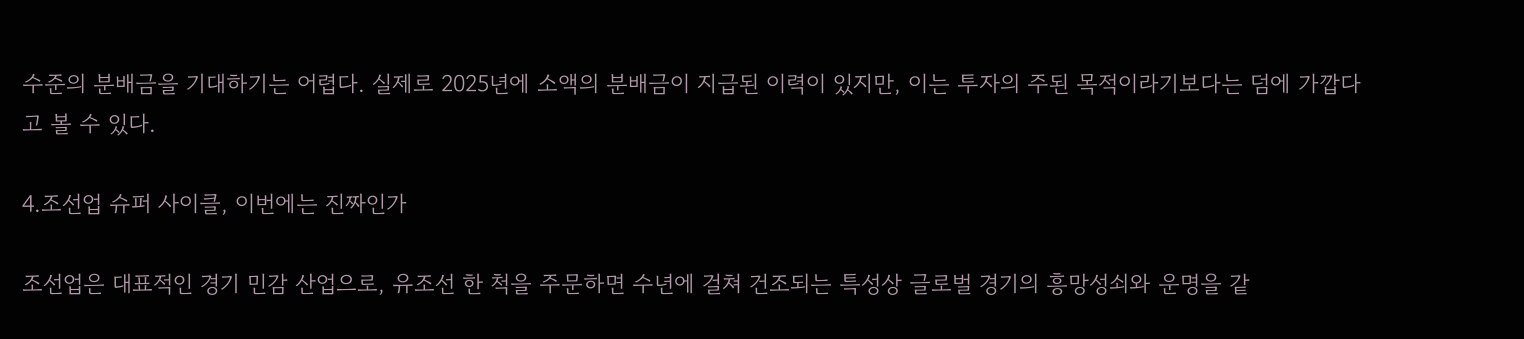수준의 분배금을 기대하기는 어렵다. 실제로 2025년에 소액의 분배금이 지급된 이력이 있지만, 이는 투자의 주된 목적이라기보다는 덤에 가깝다고 볼 수 있다.

4.조선업 슈퍼 사이클, 이번에는 진짜인가

조선업은 대표적인 경기 민감 산업으로, 유조선 한 척을 주문하면 수년에 걸쳐 건조되는 특성상 글로벌 경기의 흥망성쇠와 운명을 같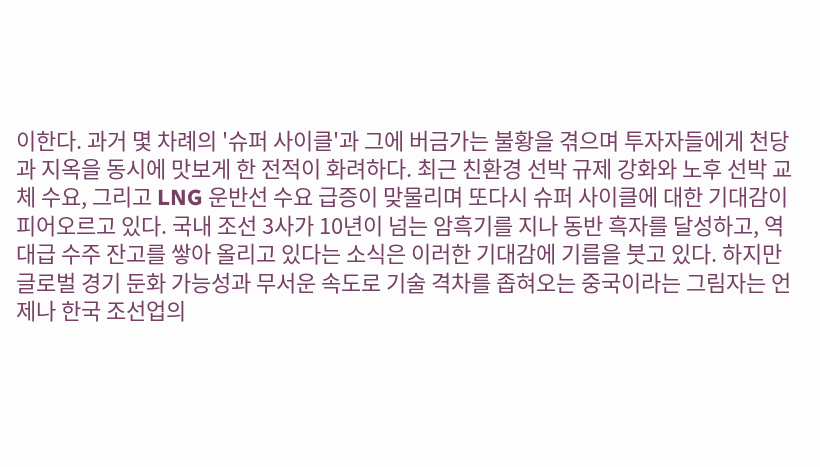이한다. 과거 몇 차례의 '슈퍼 사이클'과 그에 버금가는 불황을 겪으며 투자자들에게 천당과 지옥을 동시에 맛보게 한 전적이 화려하다. 최근 친환경 선박 규제 강화와 노후 선박 교체 수요, 그리고 LNG 운반선 수요 급증이 맞물리며 또다시 슈퍼 사이클에 대한 기대감이 피어오르고 있다. 국내 조선 3사가 10년이 넘는 암흑기를 지나 동반 흑자를 달성하고, 역대급 수주 잔고를 쌓아 올리고 있다는 소식은 이러한 기대감에 기름을 붓고 있다. 하지만 글로벌 경기 둔화 가능성과 무서운 속도로 기술 격차를 좁혀오는 중국이라는 그림자는 언제나 한국 조선업의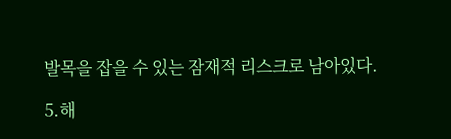발목을 잡을 수 있는 잠재적 리스크로 남아있다.

5.해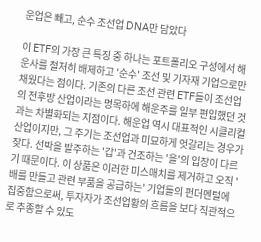운업은 빼고, 순수 조선업 DNA만 담았다

이 ETF의 가장 큰 특징 중 하나는 포트폴리오 구성에서 해운사를 철저히 배제하고 '순수' 조선 및 기자재 기업으로만 채웠다는 점이다. 기존의 다른 조선 관련 ETF들이 조선업의 전후방 산업이라는 명목하에 해운주를 일부 편입했던 것과는 차별화되는 지점이다. 해운업 역시 대표적인 시클리컬 산업이지만, 그 주기는 조선업과 미묘하게 엇갈리는 경우가 잦다. 선박을 발주하는 '갑'과 건조하는 '을'의 입장이 다르기 때문이다. 이 상품은 이러한 미스매치를 제거하고 오직 '배를 만들고 관련 부품을 공급하는' 기업들의 펀더멘털에 집중함으로써, 투자자가 조선업황의 흐름을 보다 직관적으로 추종할 수 있도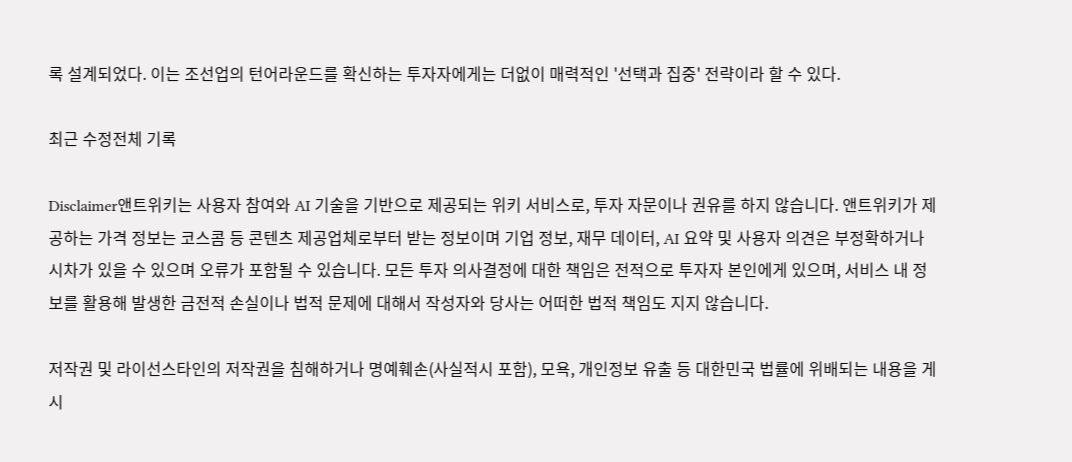록 설계되었다. 이는 조선업의 턴어라운드를 확신하는 투자자에게는 더없이 매력적인 '선택과 집중' 전략이라 할 수 있다.

최근 수정전체 기록

Disclaimer앤트위키는 사용자 참여와 AI 기술을 기반으로 제공되는 위키 서비스로, 투자 자문이나 권유를 하지 않습니다. 앤트위키가 제공하는 가격 정보는 코스콤 등 콘텐츠 제공업체로부터 받는 정보이며 기업 정보, 재무 데이터, AI 요약 및 사용자 의견은 부정확하거나 시차가 있을 수 있으며 오류가 포함될 수 있습니다. 모든 투자 의사결정에 대한 책임은 전적으로 투자자 본인에게 있으며, 서비스 내 정보를 활용해 발생한 금전적 손실이나 법적 문제에 대해서 작성자와 당사는 어떠한 법적 책임도 지지 않습니다.

저작권 및 라이선스타인의 저작권을 침해하거나 명예훼손(사실적시 포함), 모욕, 개인정보 유출 등 대한민국 법률에 위배되는 내용을 게시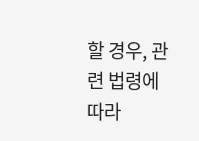할 경우, 관련 법령에 따라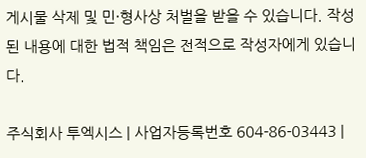게시물 삭제 및 민·형사상 처벌을 받을 수 있습니다. 작성된 내용에 대한 법적 책임은 전적으로 작성자에게 있습니다.

주식회사 투엑시스 | 사업자등록번호 604-86-03443 |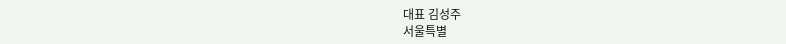대표 김성주
서울특별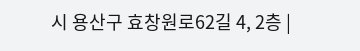시 용산구 효창원로62길 4, 2층 |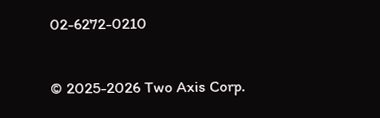02-6272-0210

© 2025-2026 Two Axis Corp.